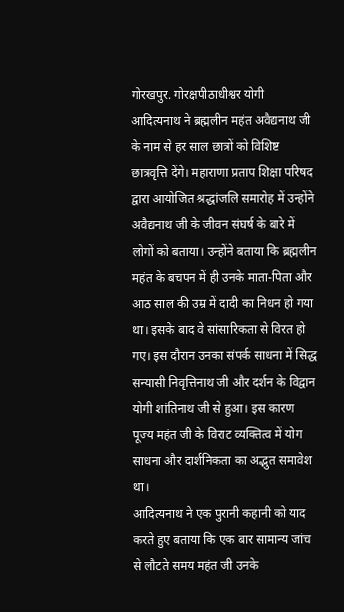गोरखपुर. गोरक्षपीठाधीश्वर योगी आदित्यनाथ ने ब्रह्मलीन महंत अवैद्यनाथ जी के नाम से हर साल छात्रों को विशिष्ट छात्रवृत्ति देंगे। महाराणा प्रताप शिक्षा परिषद द्वारा आयोजित श्रद्धांजलि समारोह में उन्होंने अवैद्यनाथ जी के जीवन संघर्ष के बारे में लोगों को बताया। उन्होंने बताया कि ब्रह्मलीन महंत के बचपन में ही उनके माता-पिता और आठ साल की उम्र में दादी का निधन हो गया था। इसके बाद वे सांसारिकता से विरत हो गए। इस दौरान उनका संपर्क साधना में सिद्ध सन्यासी निवृत्तिनाथ जी और दर्शन के विद्वान योगी शांतिनाथ जी से हुआ। इस कारण पूज्य महंत जी के विराट व्यक्तित्व में योग साधना और दार्शनिकता का अद्भुत समावेश था।
आदित्यनाथ ने एक पुरानी कहानी को याद करते हुए बताया कि एक बार सामान्य जांच से लौटते समय महंत जी उनके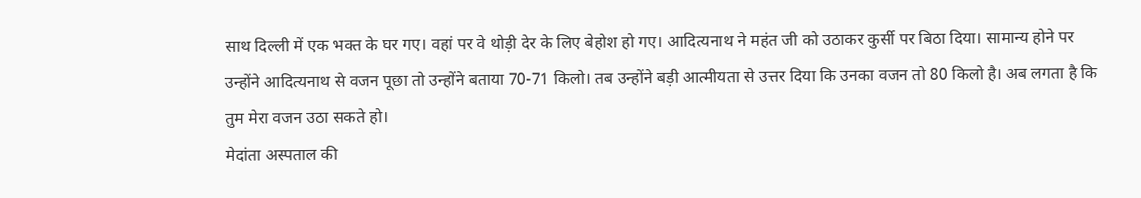साथ दिल्ली में एक भक्त के घर गए। वहां पर वे थोड़ी देर के लिए बेहोश हो गए। आदित्यनाथ ने महंत जी को उठाकर कुर्सी पर बिठा दिया। सामान्य होने पर उन्होंने आदित्यनाथ से वजन पूछा तो उन्होंने बताया 70-71 किलो। तब उन्होंने बड़ी आत्मीयता से उत्तर दिया कि उनका वजन तो 80 किलो है। अब लगता है कि तुम मेरा वजन उठा सकते हो।
मेदांता अस्पताल की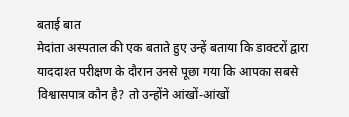बताई बात
मेदांता अस्पताल की एक बताते हुए उन्हें बताया कि डाक्टरों द्वारा याददाश्त परीक्षण के दौरान उनसे पूछा गया कि आपका सबसे विश्वासपात्र कौन है? तो उन्होंने आंखों-आंखों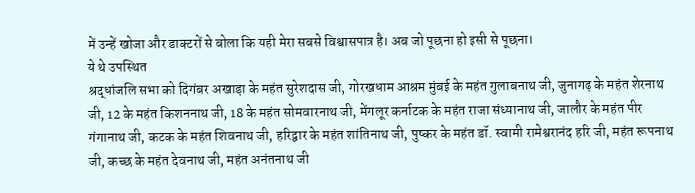में उन्हें खोजा और डाक्टरों से बोला कि यही मेरा सबसे विश्वासपात्र है। अब जो पूछना हो इसी से पूछना।
ये थे उपस्थित
श्रद्धांजलि सभा को दिगंबर अखाड़ा के महंत सुरेशदास जी, गोरखधाम आश्रम मुंबई के महंत गुलाबनाथ जी, जुनागढ़ के महंत शेरनाथ जी, 12 के महंत किशननाथ जी, 18 के महंत सोमवारनाथ जी, मेंगलूर कर्नाटक के महंत राजा संध्यानाथ जी, जालौर के महंत पीर गंगानाथ जी, कटक के महंत शिवनाथ जी, हरिद्वार के महंत शांतिनाथ जी, पुष्कर के महंत डॉ. स्वामी रामेश्वरानंद हरि जी, महंत रूपनाथ जी, कच्छ के महंत देवनाथ जी, महंत अनंतनाथ जी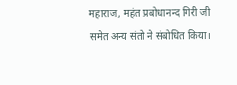महाराज, महंत प्रबोधानन्द गिरी जी समेत अन्य संतो ने संबोधित किया।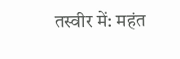तस्वीर में: महंत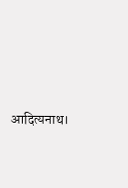आदित्यनाथ।